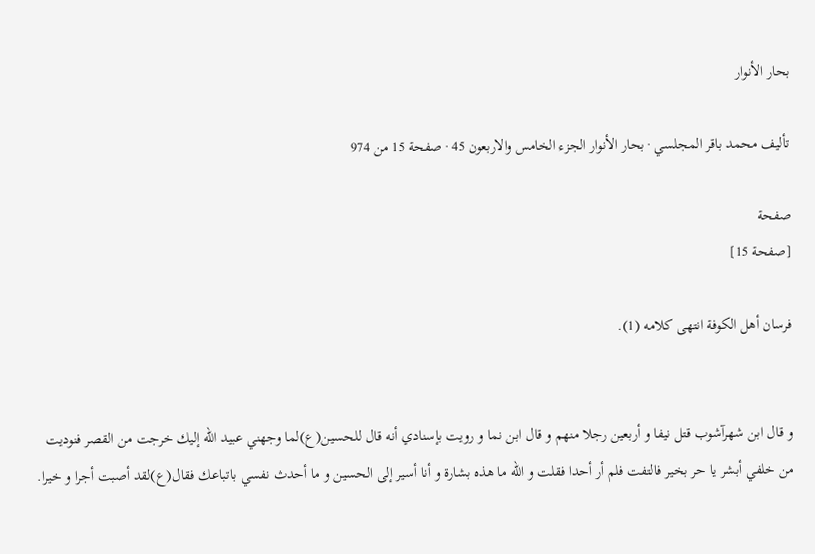بحار الأنوار

تأليف محمد باقر المجلسي · بحار الأنوار الجزء الخامس والاربعون 45 · صفحة 15 من 974

صفحة
[صفحة 15]

فرسان أهل الكوفة انتهى كلامه (1).


و قال ابن شهرآشوب قتل نيفا و أربعين رجلا منهم و قال ابن نما و رويت بإسنادي أنه قال للحسين(ع)لما وجهني عبيد الله إليك خرجت من القصر فنوديت من خلفي أبشر يا حر بخير فالتفت فلم أر أحدا فقلت و الله ما هذه بشارة و أنا أسير إلى الحسين و ما أحدث نفسي باتباعك فقال(ع)لقد أصبت أجرا و خيرا.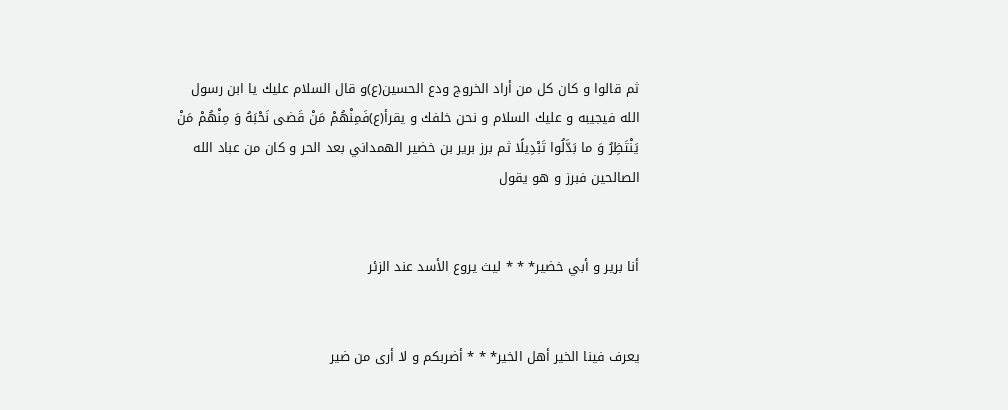ثم قالوا و كان كل من أراد الخروج ودع الحسين(ع)و قال السلام عليك يا ابن رسول الله فيجيبه و عليك السلام و نحن خلفك و يقرأ(ع)فَمِنْهُمْ مَنْ قَضى نَحْبَهُ وَ مِنْهُمْ مَنْ يَنْتَظِرُ وَ ما بَدَّلُوا تَبْدِيلًا ثم برز برير بن خضير الهمداني بعد الحر و كان من عباد الله الصالحين فبرز و هو يقول


أنا برير و أبي خضير* * * ليث يروع الأسد عند الزئر


يعرف فينا الخير أهل الخير* * * أضربكم و لا أرى من ضير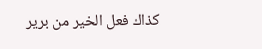كذاك فعل الخير من برير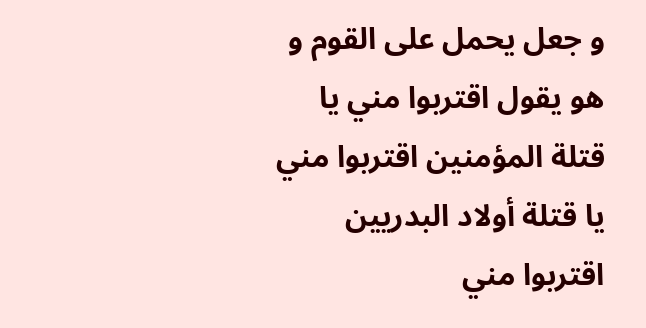و جعل يحمل على القوم و هو يقول اقتربوا مني يا قتلة المؤمنين اقتربوا مني يا قتلة أولاد البدريين اقتربوا مني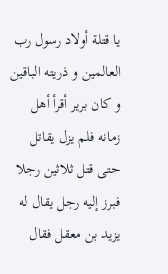يا قتلة أولاد رسول رب العالمين و ذريته الباقين و كان برير أقرأ أهل زمانه فلم يزل يقاتل حتى قتل ثلاثين رجلا فبرز إليه رجل يقال له يزيد بن معقل فقال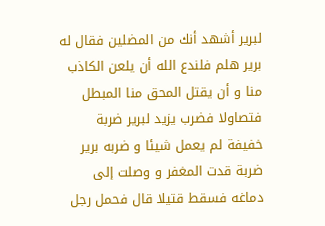لبرير أشهد أنك من المضلين فقال له برير هلم فلندع الله أن يلعن الكاذب منا و أن يقتل المحق منا المبطل فتصاولا فضرب يزيد لبرير ضربة خفيفة لم يعمل شيئا و ضربه برير ضربة قدت المغفر و وصلت إلى دماغه فسقط قتيلا قال فحمل رجل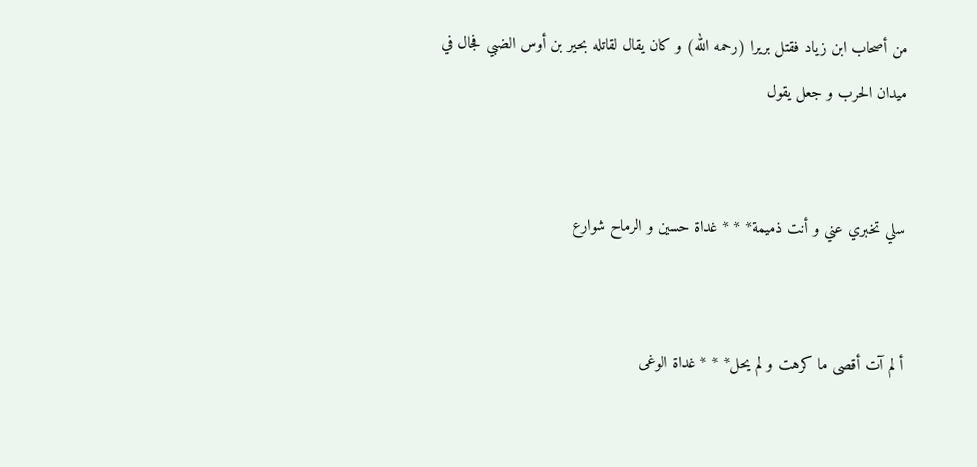من أصحاب ابن زياد فقتل بريرا (رحمه الله) و كان يقال لقاتله بحير بن أوس الضبي فجال في ميدان الحرب و جعل يقول


سلي تخبري عني و أنت ذميمة* * * غداة حسين و الرماح شوارع


أ لم آت أقصى ما كرهت و لم يحل* * * غداة الوغى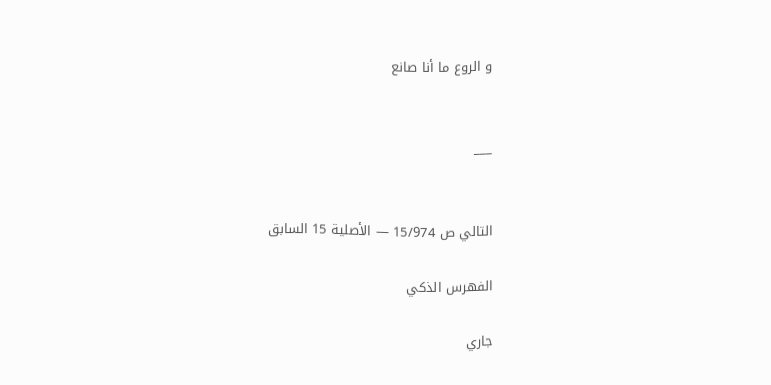و الروع ما أنا صانع


___


التالي ص 15/974 — الأصلية 15 السابق

الفهرس الذكي

جاري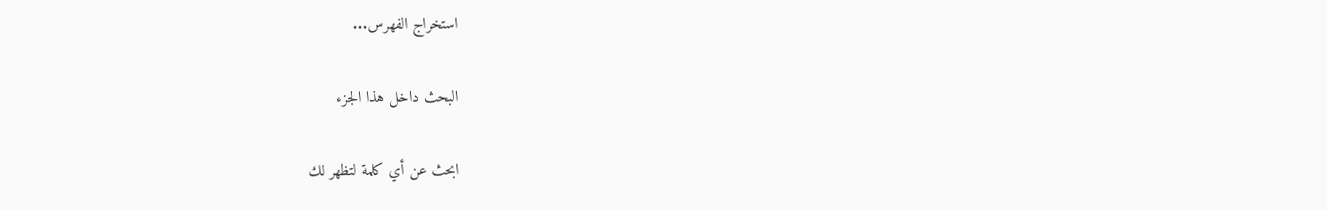استخراج الفهرس...

البحث داخل هذا الجزء

ابحث عن أي كلمة لتظهر لك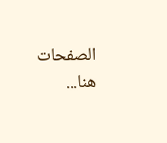الصفحات هنا...